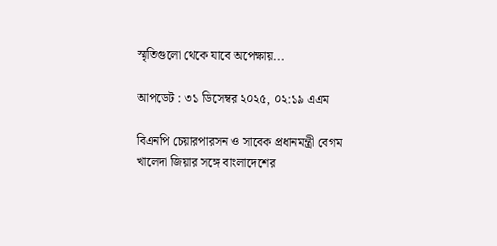স্মৃতিগুলো থেকে যাবে অপেক্ষায়...

আপডেট : ৩১ ডিসেম্বর ২০২৫, ০২:১৯ এএম

বিএনপি চেয়ারপারসন ও সাবেক প্রধানমন্ত্রী বেগম খালেদা জিয়ার সঙ্গে বাংলাদেশের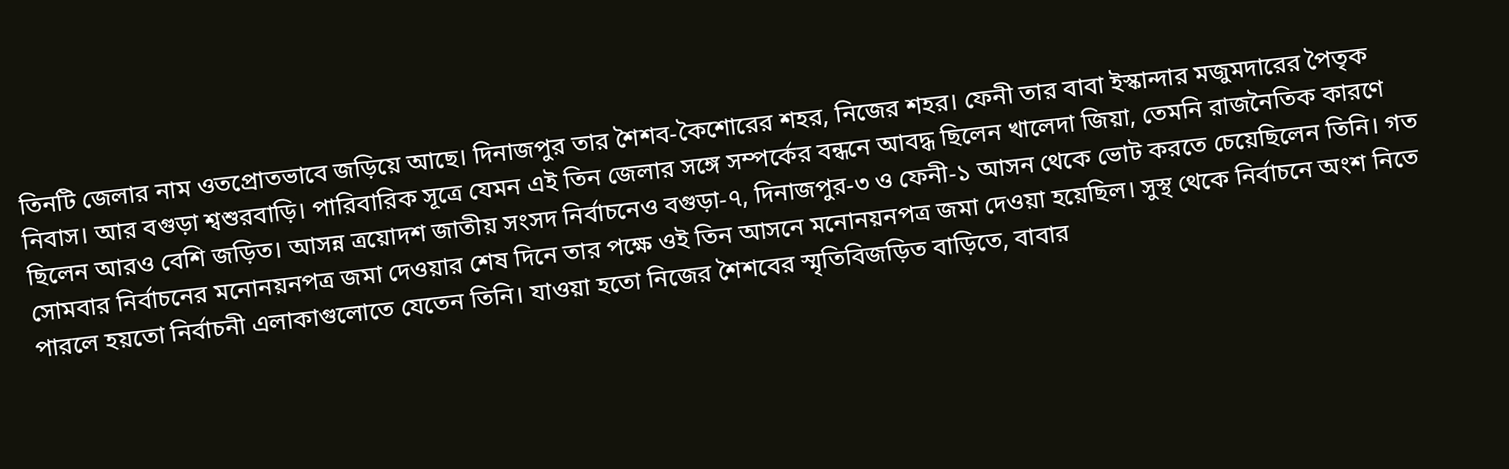তিনটি জেলার নাম ওতপ্রোতভাবে জড়িয়ে আছে। দিনাজপুর তার শৈশব-কৈশোরের শহর, নিজের শহর। ফেনী তার বাবা ইস্কান্দার মজুমদারের পৈতৃক নিবাস। আর বগুড়া শ্বশুরবাড়ি। পারিবারিক সূত্রে যেমন এই তিন জেলার সঙ্গে সম্পর্কের বন্ধনে আবদ্ধ ছিলেন খালেদা জিয়া, তেমনি রাজনৈতিক কারণে ছিলেন আরও বেশি জড়িত। আসন্ন ত্রয়োদশ জাতীয় সংসদ নির্বাচনেও বগুড়া-৭, দিনাজপুর-৩ ও ফেনী-১ আসন থেকে ভোট করতে চেয়েছিলেন তিনি। গত সোমবার নির্বাচনের মনোনয়নপত্র জমা দেওয়ার শেষ দিনে তার পক্ষে ওই তিন আসনে মনোনয়নপত্র জমা দেওয়া হয়েছিল। সুস্থ থেকে নির্বাচনে অংশ নিতে পারলে হয়তো নির্বাচনী এলাকাগুলোতে যেতেন তিনি। যাওয়া হতো নিজের শৈশবের স্মৃতিবিজড়িত বাড়িতে, বাবার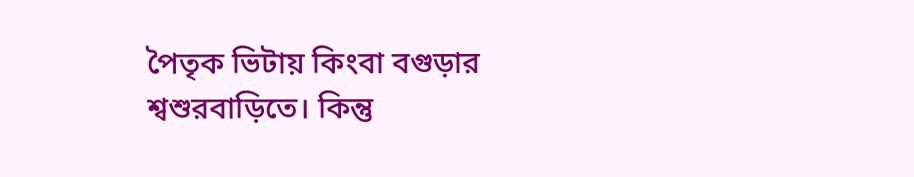পৈতৃক ভিটায় কিংবা বগুড়ার শ্বশুরবাড়িতে। কিন্তু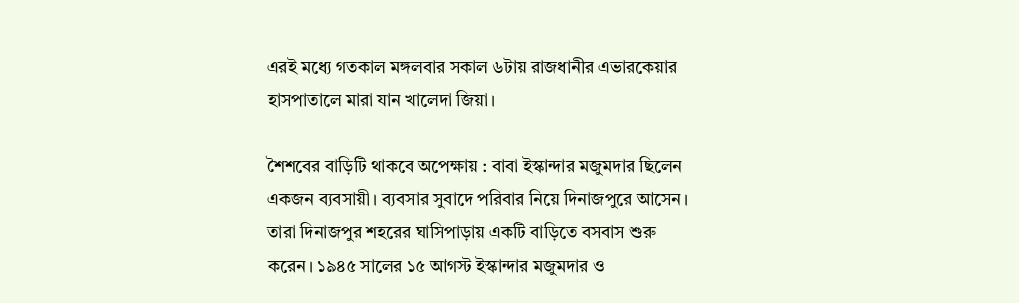এরই মধ্যে গতকাল মঙ্গলবার সকাল ৬টায় রাজধানীর এভারকেয়ার হাসপাতালে মারা যান খালেদা জিয়া।

শৈশবের বাড়িটি থাকবে অপেক্ষায় : বাবা ইস্কান্দার মজুমদার ছিলেন একজন ব্যবসায়ী। ব্যবসার সুবাদে পরিবার নিয়ে দিনাজপুরে আসেন। তারা দিনাজপুর শহরের ঘাসিপাড়ায় একটি বাড়িতে বসবাস শুরু করেন। ১৯৪৫ সালের ১৫ আগস্ট ইস্কান্দার মজুমদার ও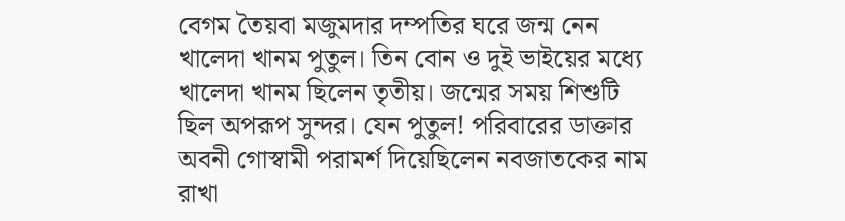বেগম তৈয়বা মজুমদার দম্পতির ঘরে জন্ম নেন খালেদা খানম পুতুল। তিন বোন ও দুই ভাইয়ের মধ্যে খালেদা খানম ছিলেন তৃতীয়। জন্মের সময় শিশুটি ছিল অপরূপ সুন্দর। যেন পুতুল! পরিবারের ডাক্তার অবনী গোস্বামী পরামর্শ দিয়েছিলেন নবজাতকের নাম রাখা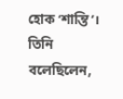হোক ‘শান্তি’। তিনি বলেছিলেন,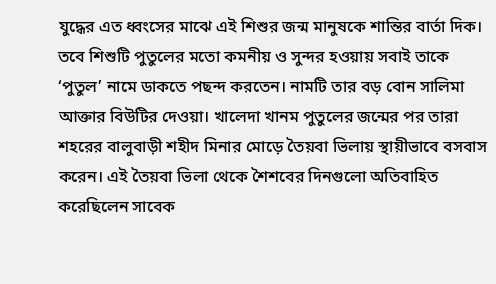যুদ্ধের এত ধ্বংসের মাঝে এই শিশুর জন্ম মানুষকে শান্তির বার্তা দিক। তবে শিশুটি পুতুলের মতো কমনীয় ও সুন্দর হওয়ায় সবাই তাকে ‘পুতুল’ নামে ডাকতে পছন্দ করতেন। নামটি তার বড় বোন সালিমা আক্তার বিউটির দেওয়া। খালেদা খানম পুতুলের জন্মের পর তারা শহরের বালুবাড়ী শহীদ মিনার মোড়ে তৈয়বা ভিলায় স্থায়ীভাবে বসবাস করেন। এই তৈয়বা ভিলা থেকে শৈশবের দিনগুলো অতিবাহিত করেছিলেন সাবেক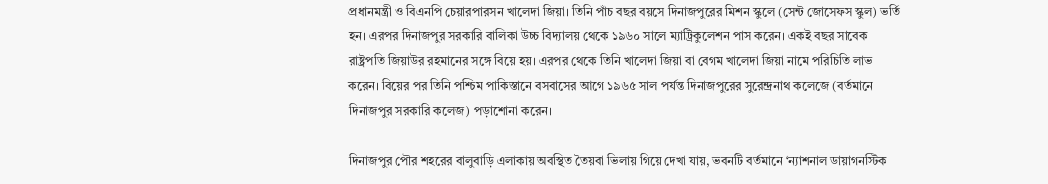প্রধানমন্ত্রী ও বিএনপি চেয়ারপারসন খালেদা জিয়া। তিনি পাঁচ বছর বয়সে দিনাজপুরের মিশন স্কুলে (সেন্ট জোসেফস স্কুল) ভর্তি হন। এরপর দিনাজপুর সরকারি বালিকা উচ্চ বিদ্যালয় থেকে ১৯৬০ সালে ম্যাট্রিকুলেশন পাস করেন। একই বছর সাবেক রাষ্ট্রপতি জিয়াউর রহমানের সঙ্গে বিয়ে হয়। এরপর থেকে তিনি খালেদা জিয়া বা বেগম খালেদা জিয়া নামে পরিচিতি লাভ করেন। বিয়ের পর তিনি পশ্চিম পাকিস্তানে বসবাসের আগে ১৯৬৫ সাল পর্যন্ত দিনাজপুরের সুরেন্দ্রনাথ কলেজে (বর্তমানে দিনাজপুর সরকারি কলেজ) পড়াশোনা করেন।

দিনাজপুর পৌর শহরের বালুবাড়ি এলাকায় অবস্থিত তৈয়বা ভিলায় গিয়ে দেখা যায়, ভবনটি বর্তমানে ‘ন্যাশনাল ডায়াগনস্টিক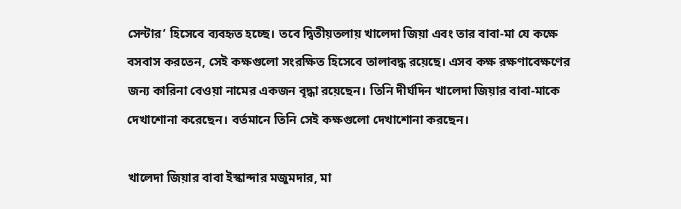সেন্টার’ হিসেবে ব্যবহৃত হচ্ছে। তবে দ্বিতীয়তলায় খালেদা জিয়া এবং তার বাবা-মা যে কক্ষে বসবাস করতেন, সেই কক্ষগুলো সংরক্ষিত হিসেবে তালাবদ্ধ রয়েছে। এসব কক্ষ রক্ষণাবেক্ষণের জন্য কারিনা বেওয়া নামের একজন বৃদ্ধা রয়েছেন। তিনি দীর্ঘদিন খালেদা জিয়ার বাবা-মাকে দেখাশোনা করেছেন। বর্তমানে তিনি সেই কক্ষগুলো দেখাশোনা করছেন।

খালেদা জিয়ার বাবা ইস্কান্দার মজুমদার, মা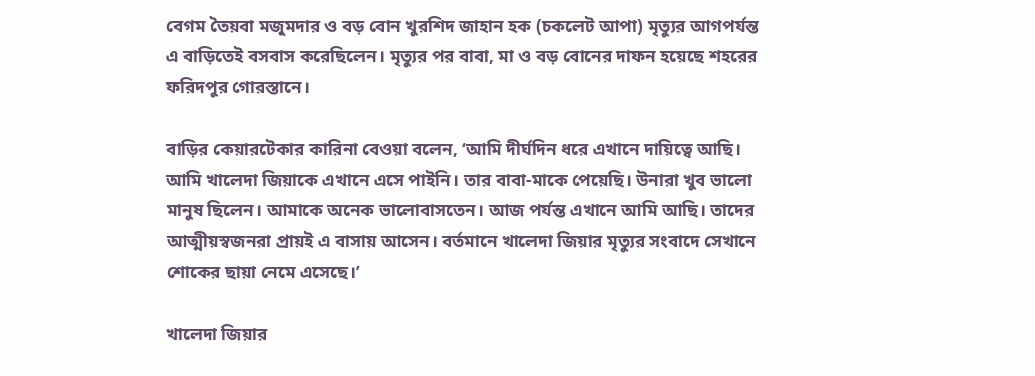বেগম তৈয়বা মজুমদার ও বড় বোন খুরশিদ জাহান হক (চকলেট আপা) মৃত্যুর আগপর্যন্ত এ বাড়িতেই বসবাস করেছিলেন। মৃত্যুর পর বাবা, মা ও বড় বোনের দাফন হয়েছে শহরের ফরিদপুর গোরস্তানে।

বাড়ির কেয়ারটেকার কারিনা বেওয়া বলেন, ‘আমি দীর্ঘদিন ধরে এখানে দায়িত্বে আছি। আমি খালেদা জিয়াকে এখানে এসে পাইনি। তার বাবা-মাকে পেয়েছি। উনারা খুব ভালো মানুষ ছিলেন। আমাকে অনেক ভালোবাসতেন। আজ পর্যন্ত এখানে আমি আছি। তাদের আত্মীয়স্বজনরা প্রায়ই এ বাসায় আসেন। বর্তমানে খালেদা জিয়ার মৃত্যুর সংবাদে সেখানে শোকের ছায়া নেমে এসেছে।’

খালেদা জিয়ার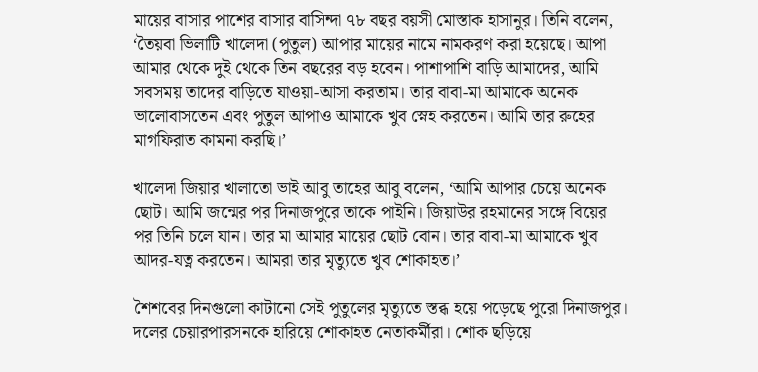মায়ের বাসার পাশের বাসার বাসিন্দা ৭৮ বছর বয়সী মোস্তাক হাসানুর। তিনি বলেন, ‘তৈয়বা ভিলাটি খালেদা (পুতুল) আপার মায়ের নামে নামকরণ করা হয়েছে। আপা আমার থেকে দুই থেকে তিন বছরের বড় হবেন। পাশাপাশি বাড়ি আমাদের, আমি সবসময় তাদের বাড়িতে যাওয়া-আসা করতাম। তার বাবা-মা আমাকে অনেক ভালোবাসতেন এবং পুতুল আপাও আমাকে খুব স্নেহ করতেন। আমি তার রুহের মাগফিরাত কামনা করছি।’

খালেদা জিয়ার খালাতো ভাই আবু তাহের আবু বলেন, ‘আমি আপার চেয়ে অনেক ছোট। আমি জন্মের পর দিনাজপুরে তাকে পাইনি। জিয়াউর রহমানের সঙ্গে বিয়ের পর তিনি চলে যান। তার মা আমার মায়ের ছোট বোন। তার বাবা-মা আমাকে খুব আদর-যত্ন করতেন। আমরা তার মৃত্যুতে খুব শোকাহত।’

শৈশবের দিনগুলো কাটানো সেই পুতুলের মৃত্যুতে স্তব্ধ হয়ে পড়েছে পুরো দিনাজপুর। দলের চেয়ারপারসনকে হারিয়ে শোকাহত নেতাকর্মীরা। শোক ছড়িয়ে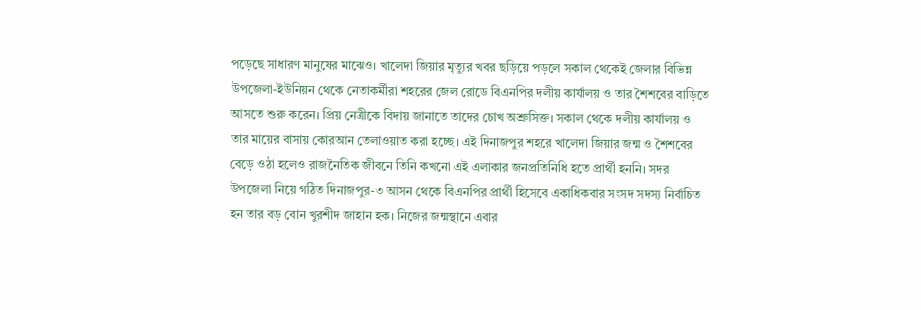পড়েছে সাধারণ মানুষের মাঝেও। খালেদা জিয়ার মৃত্যুর খবর ছড়িয়ে পড়লে সকাল থেকেই জেলার বিভিন্ন উপজেলা-ইউনিয়ন থেকে নেতাকর্মীরা শহরের জেল রোডে বিএনপির দলীয় কার্যালয় ও তার শৈশবের বাড়িতে আসতে শুরু করেন। প্রিয় নেত্রীকে বিদায় জানাতে তাদের চোখ অশ্রুসিক্ত। সকাল থেকে দলীয় কার্যালয় ও তার মায়ের বাসায় কোরআন তেলাওয়াত করা হচ্ছে। এই দিনাজপুর শহরে খালেদা জিয়ার জন্ম ও শৈশবের বেড়ে ওঠা হলেও রাজনৈতিক জীবনে তিনি কখনো এই এলাকার জনপ্রতিনিধি হতে প্রার্থী হননি। সদর উপজেলা নিয়ে গঠিত দিনাজপুর-৩ আসন থেকে বিএনপির প্রার্থী হিসেবে একাধিকবার সংসদ সদস্য নির্বাচিত হন তার বড় বোন খুরশীদ জাহান হক। নিজের জন্মস্থানে এবার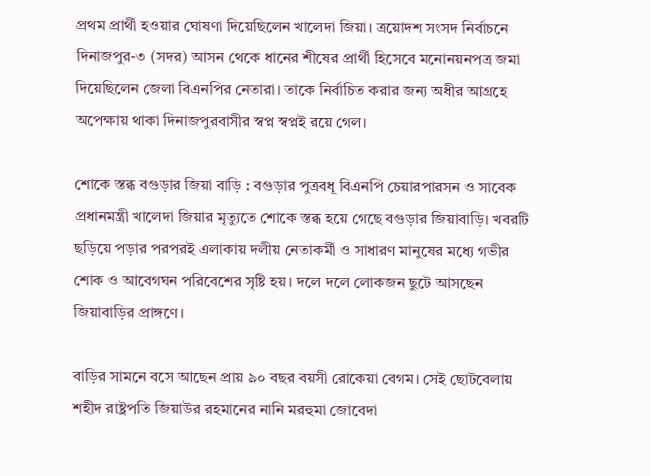প্রথম প্রার্থী হওয়ার ঘোষণা দিয়েছিলেন খালেদা জিয়া। ত্রয়োদশ সংসদ নির্বাচনে দিনাজপুর-৩ (সদর) আসন থেকে ধানের শীষের প্রার্থী হিসেবে মনোনয়নপত্র জমা দিয়েছিলেন জেলা বিএনপির নেতারা। তাকে নির্বাচিত করার জন্য অধীর আগ্রহে অপেক্ষায় থাকা দিনাজপুরবাসীর স্বপ্ন স্বপ্নই রয়ে গেল।

শোকে স্তব্ধ বগুড়ার জিয়া বাড়ি : বগুড়ার পুত্রবধূ বিএনপি চেয়ারপারসন ও সাবেক প্রধানমন্ত্রী খালেদা জিয়ার মৃত্যুতে শোকে স্তব্ধ হয়ে গেছে বগুড়ার জিয়াবাড়ি। খবরটি ছড়িয়ে পড়ার পরপরই এলাকায় দলীয় নেতাকর্মী ও সাধারণ মানুষের মধ্যে গভীর শোক ও আবেগঘন পরিবেশের সৃষ্টি হয়। দলে দলে লোকজন ছুটে আসছেন জিয়াবাড়ির প্রাঙ্গণে।

বাড়ির সামনে বসে আছেন প্রায় ৯০ বছর বয়সী রোকেয়া বেগম। সেই ছোটবেলায় শহীদ রাষ্ট্রপতি জিয়াউর রহমানের নানি মরহুমা জোবেদা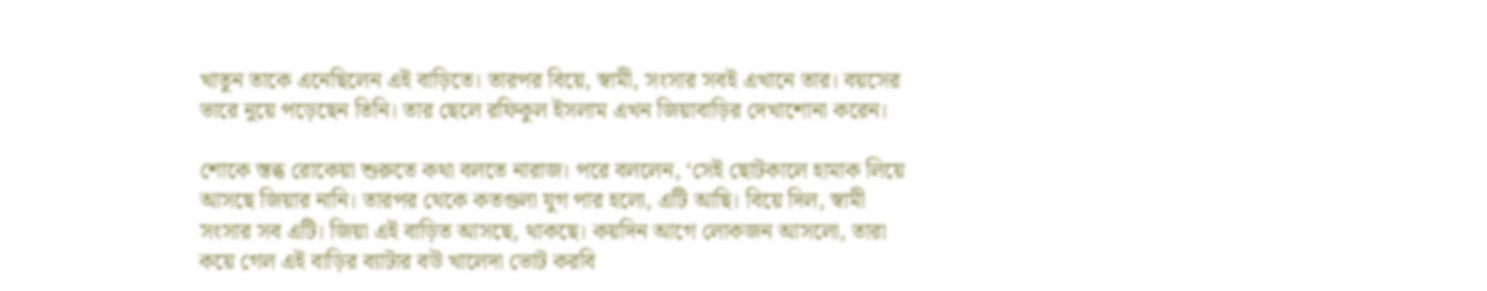খাতুন তাকে এনেছিলেন এই বাড়িতে। তারপর বিয়ে, স্বামী, সংসার সবই এখানে তার। বয়সের ভারে নুয়ে পড়েছেন তিনি। তার ছেলে রফিকুল ইসলাম এখন জিয়াবাড়ির দেখাশোনা করেন।

শোকে স্তব্ধ রোকেয়া শুরুতে কথা বলতে নারাজ। পরে বললেন, ‘সেই ছোটকালে হামাক লিয়ে আসছে জিয়ার নানি। তারপর থেকে কতগুলা যুগ পার হলো, এটি আছি। বিয়ে দিল, স্বামী সংসার সব এটি। জিয়া এই বাড়িত আসছে, থাকছে। কয়দিন আগে লোকজন আসলো, তারা কয়ে গেল এই বাড়ির ব্যাটার বউ খালেদা ভোট করবি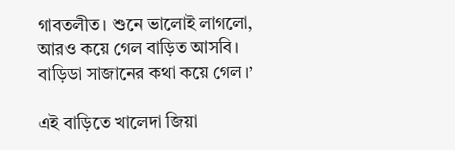গাবতলীত। শুনে ভালোই লাগলো, আরও কয়ে গেল বাড়িত আসবি। বাড়িডা সাজানের কথা কয়ে গেল।’

এই বাড়িতে খালেদা জিয়া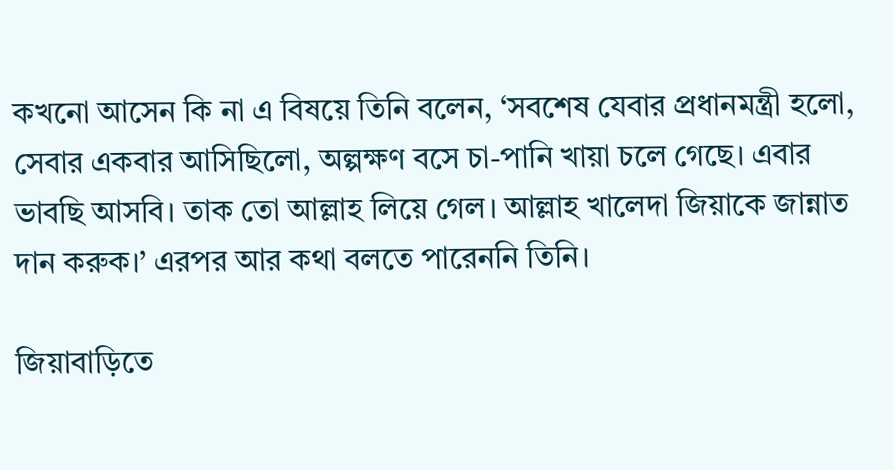কখনো আসেন কি না এ বিষয়ে তিনি বলেন, ‘সবশেষ যেবার প্রধানমন্ত্রী হলো, সেবার একবার আসিছিলো, অল্পক্ষণ বসে চা-পানি খায়া চলে গেছে। এবার ভাবছি আসবি। তাক তো আল্লাহ লিয়ে গেল। আল্লাহ খালেদা জিয়াকে জান্নাত দান করুক।’ এরপর আর কথা বলতে পারেননি তিনি।

জিয়াবাড়িতে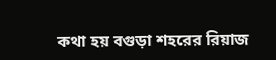কথা হয় বগুড়া শহরের রিয়াজ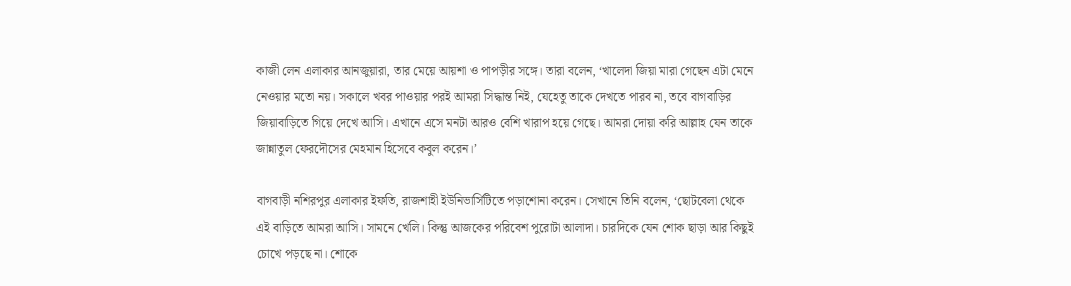কাজী লেন এলাকার আনজুয়ারা, তার মেয়ে আয়শা ও পাপড়ীর সঙ্গে। তারা বলেন, ‘খালেদা জিয়া মারা গেছেন এটা মেনে নেওয়ার মতো নয়। সকালে খবর পাওয়ার পরই আমরা সিদ্ধান্ত নিই, যেহেতু তাকে দেখতে পারব না, তবে বাগবাড়ির জিয়াবাড়িতে গিয়ে দেখে আসি। এখানে এসে মনটা আরও বেশি খারাপ হয়ে গেছে। আমরা দোয়া করি আল্লাহ যেন তাকে জান্নাতুল ফেরদৌসের মেহমান হিসেবে কবুল করেন।’

বাগবাড়ী নশিরপুর এলাকার ইফতি, রাজশাহী ইউনিভার্সিটিতে পড়াশোনা করেন। সেখানে তিনি বলেন, ‘ছোটবেলা থেকে এই বাড়িতে আমরা আসি। সামনে খেলি। কিন্তু আজকের পরিবেশ পুরোটা আলাদা। চারদিকে যেন শোক ছাড়া আর কিছুই চোখে পড়ছে না। শোকে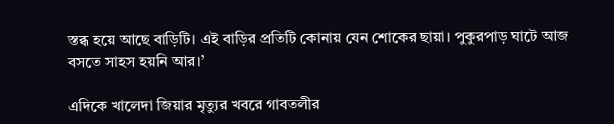স্তব্ধ হয়ে আছে বাড়িটি। এই বাড়ির প্রতিটি কোনায় যেন শোকের ছায়া। পুকুরপাড় ঘাটে আজ বসতে সাহস হয়নি আর।’

এদিকে খালেদা জিয়ার মৃত্যুর খবরে গাবতলীর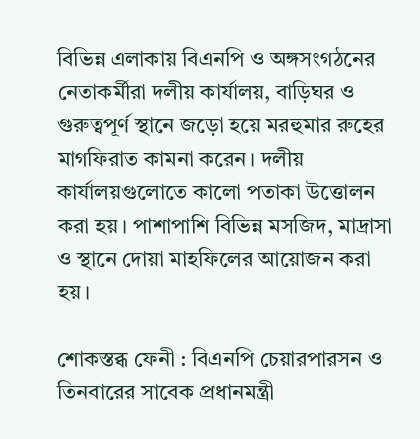বিভিন্ন এলাকায় বিএনপি ও অঙ্গসংগঠনের নেতাকর্মীরা দলীয় কার্যালয়, বাড়িঘর ও গুরুত্বপূর্ণ স্থানে জড়ো হয়ে মরহুমার রুহের মাগফিরাত কামনা করেন। দলীয় কার্যালয়গুলোতে কালো পতাকা উত্তোলন করা হয়। পাশাপাশি বিভিন্ন মসজিদ, মাদ্রাসা ও স্থানে দোয়া মাহফিলের আয়োজন করা হয়।

শোকস্তব্ধ ফেনী : বিএনপি চেয়ারপারসন ও তিনবারের সাবেক প্রধানমন্ত্রী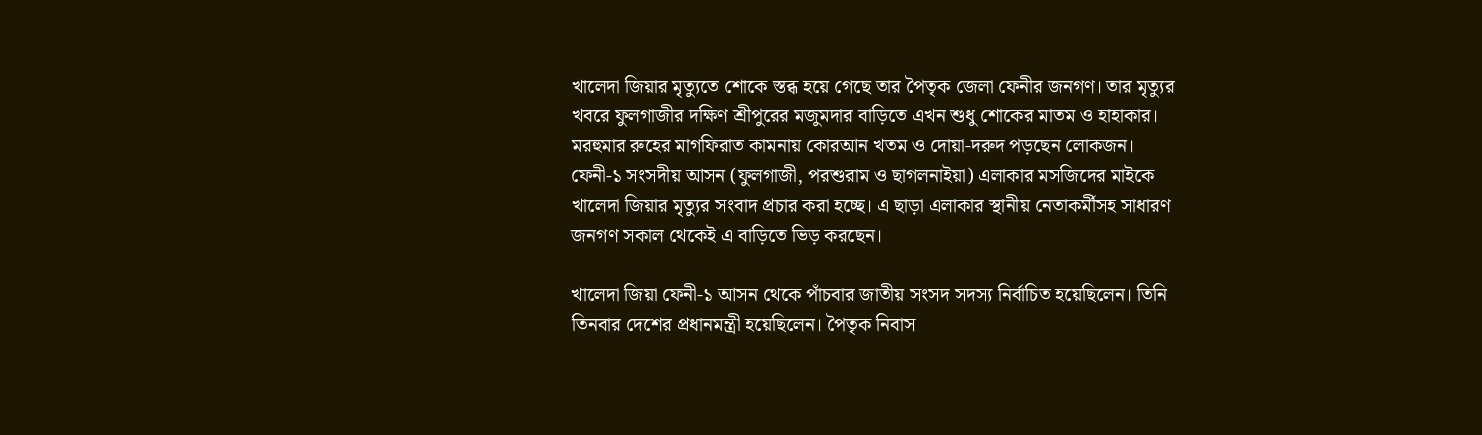খালেদা জিয়ার মৃত্যুতে শোকে স্তব্ধ হয়ে গেছে তার পৈতৃক জেলা ফেনীর জনগণ। তার মৃত্যুর খবরে ফুলগাজীর দক্ষিণ শ্রীপুরের মজুমদার বাড়িতে এখন শুধু শোকের মাতম ও হাহাকার। মরহুমার রুহের মাগফিরাত কামনায় কোরআন খতম ও দোয়া-দরুদ পড়ছেন লোকজন। ফেনী-১ সংসদীয় আসন (ফুলগাজী, পরশুরাম ও ছাগলনাইয়া) এলাকার মসজিদের মাইকে খালেদা জিয়ার মৃত্যুর সংবাদ প্রচার করা হচ্ছে। এ ছাড়া এলাকার স্থানীয় নেতাকর্মীসহ সাধারণ জনগণ সকাল থেকেই এ বাড়িতে ভিড় করছেন।

খালেদা জিয়া ফেনী-১ আসন থেকে পাঁচবার জাতীয় সংসদ সদস্য নির্বাচিত হয়েছিলেন। তিনি তিনবার দেশের প্রধানমন্ত্রী হয়েছিলেন। পৈতৃক নিবাস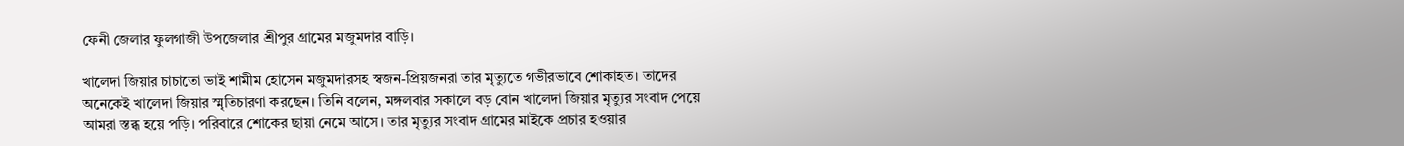ফেনী জেলার ফুলগাজী উপজেলার শ্রীপুর গ্রামের মজুমদার বাড়ি।

খালেদা জিয়ার চাচাতো ভাই শামীম হোসেন মজুমদারসহ স্বজন-প্রিয়জনরা তার মৃত্যুতে গভীরভাবে শোকাহত। তাদের অনেকেই খালেদা জিয়ার স্মৃতিচারণা করছেন। তিনি বলেন, মঙ্গলবার সকালে বড় বোন খালেদা জিয়ার মৃত্যুর সংবাদ পেয়ে আমরা স্তব্ধ হয়ে পড়ি। পরিবারে শোকের ছায়া নেমে আসে। তার মৃত্যুর সংবাদ গ্রামের মাইকে প্রচার হওয়ার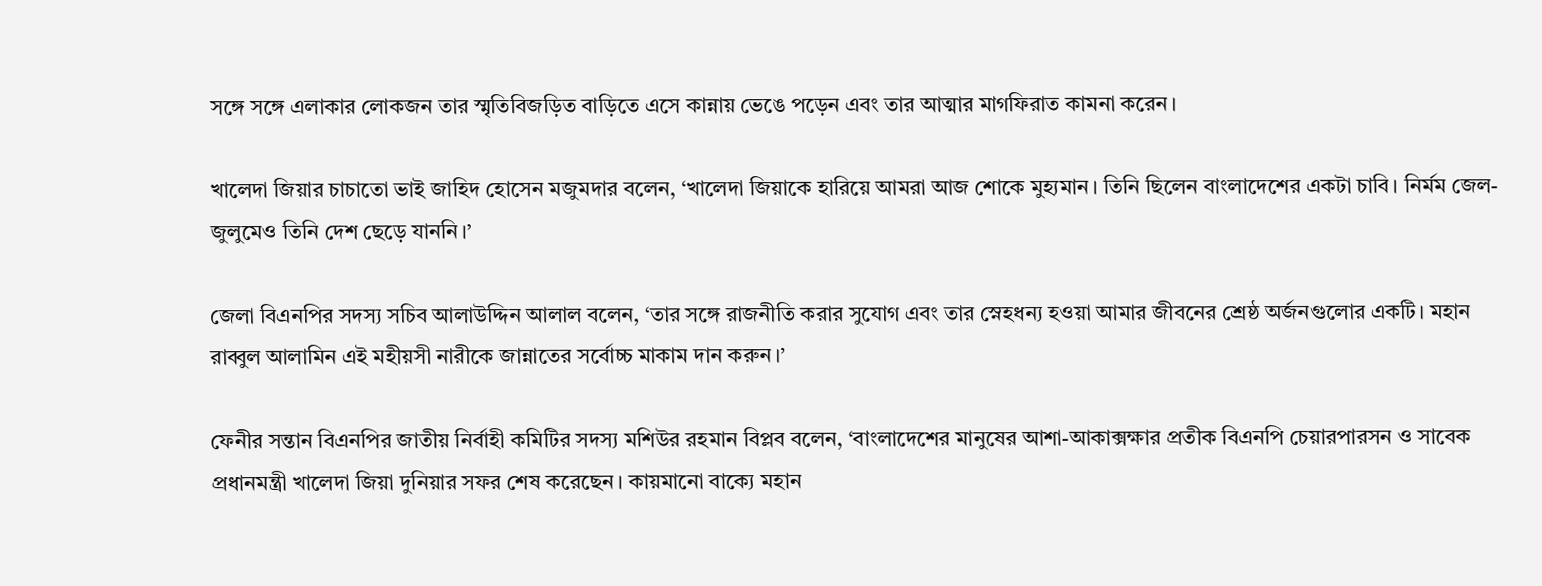সঙ্গে সঙ্গে এলাকার লোকজন তার স্মৃতিবিজড়িত বাড়িতে এসে কান্নায় ভেঙে পড়েন এবং তার আত্মার মাগফিরাত কামনা করেন।

খালেদা জিয়ার চাচাতো ভাই জাহিদ হোসেন মজুমদার বলেন, ‘খালেদা জিয়াকে হারিয়ে আমরা আজ শোকে মুহ্যমান। তিনি ছিলেন বাংলাদেশের একটা চাবি। নির্মম জেল-জুলুমেও তিনি দেশ ছেড়ে যাননি।’

জেলা বিএনপির সদস্য সচিব আলাউদ্দিন আলাল বলেন, ‘তার সঙ্গে রাজনীতি করার সুযোগ এবং তার স্নেহধন্য হওয়া আমার জীবনের শ্রেষ্ঠ অর্জনগুলোর একটি। মহান রাব্বুল আলামিন এই মহীয়সী নারীকে জান্নাতের সর্বোচ্চ মাকাম দান করুন।’

ফেনীর সন্তান বিএনপির জাতীয় নির্বাহী কমিটির সদস্য মশিউর রহমান বিপ্লব বলেন, ‘বাংলাদেশের মানুষের আশা-আকাক্সক্ষার প্রতীক বিএনপি চেয়ারপারসন ও সাবেক প্রধানমন্ত্রী খালেদা জিয়া দুনিয়ার সফর শেষ করেছেন। কায়মানো বাক্যে মহান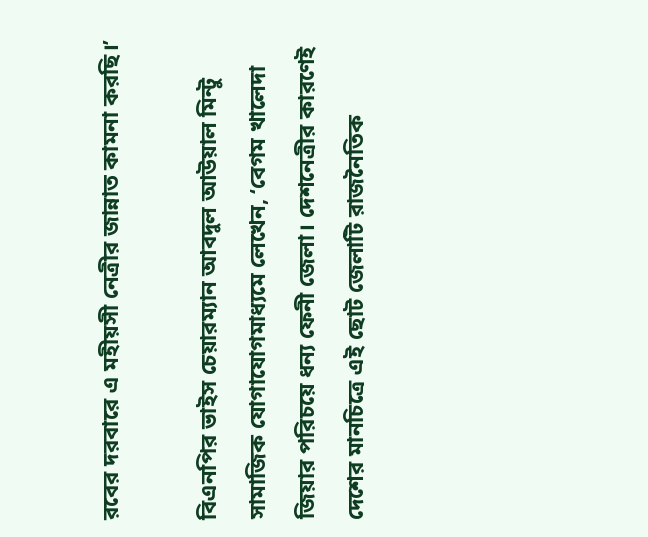রবের দরবারে এ মহীয়সী নেত্রীর জান্নাত কামনা করছি।’

বিএনপির ভাইস চেয়ারম্যান আবদুল আউয়াল মিন্টু সামাজিক যোগাযোগমাধ্যমে লেখেন, ‘বেগম খালেদা জিয়ার পরিচয়ে ধন্য ফেনী জেলা। দেশনেত্রীর কারণেই দেশের মানচিত্রে এই ছোট জেলাটি রাজনৈতিক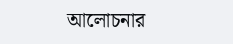আলোচনার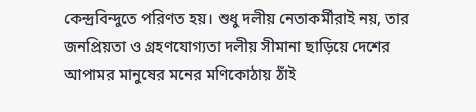কেন্দ্রবিন্দুতে পরিণত হয়। শুধু দলীয় নেতাকর্মীরাই নয়, তার জনপ্রিয়তা ও গ্রহণযোগ্যতা দলীয় সীমানা ছাড়িয়ে দেশের আপামর মানুষের মনের মণিকোঠায় ঠাঁই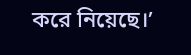করে নিয়েছে।’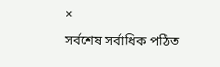×
সর্বশেষ সর্বাধিক পঠিত